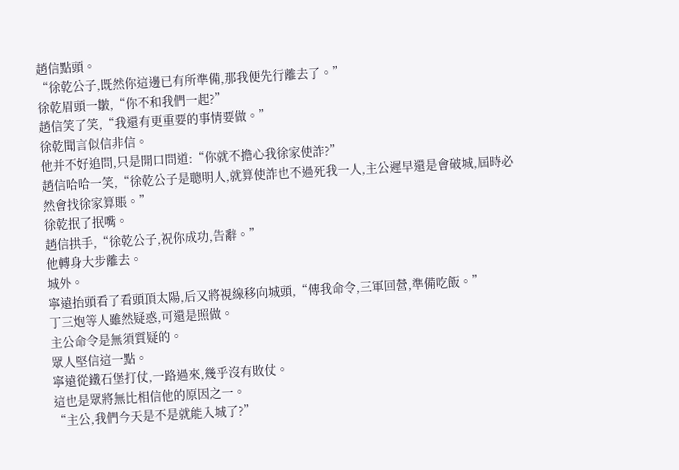趙信點頭。
“徐乾公子,既然你這邊已有所準備,那我便先行離去了。”
徐乾眉頭一皺,“你不和我們一起?”
趙信笑了笑,“我還有更重要的事情要做。”
徐乾聞言似信非信。
他并不好追問,只是開口問道:“你就不擔心我徐家使詐?”
趙信哈哈一笑,“徐乾公子是聰明人,就算使詐也不過死我一人,主公遲早還是會破城,屆時必然會找徐家算賬。”
徐乾抿了抿嘴。
趙信拱手,“徐乾公子,祝你成功,告辭。”
他轉身大步離去。
城外。
寧遠抬頭看了看頭頂太陽,后又將視線移向城頭,“傳我命令,三軍回營,準備吃飯。”
丁三炮等人雖然疑惑,可還是照做。
主公命令是無須質疑的。
眾人堅信這一點。
寧遠從鐵石堡打仗,一路過來,幾乎沒有敗仗。
這也是眾將無比相信他的原因之一。
“主公,我們今天是不是就能入城了?”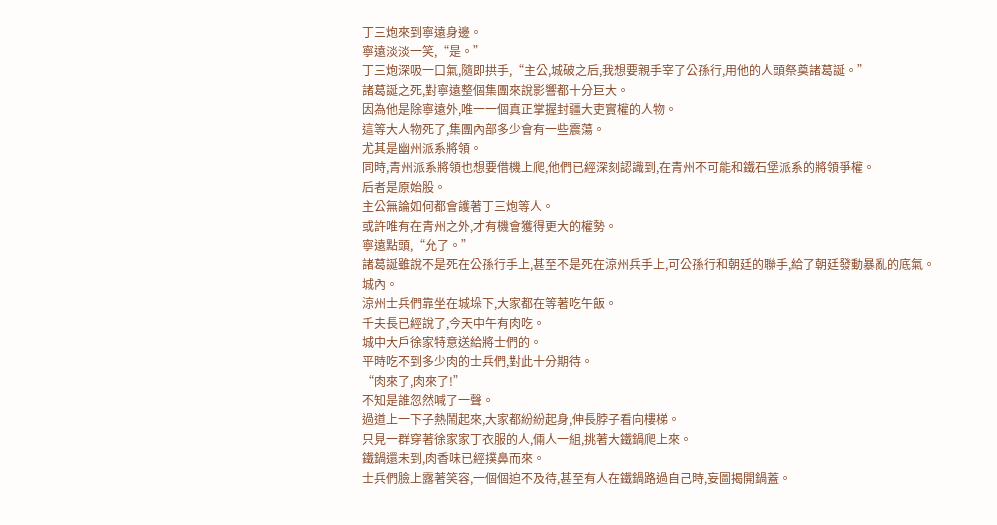丁三炮來到寧遠身邊。
寧遠淡淡一笑,“是。”
丁三炮深吸一口氣,隨即拱手,“主公,城破之后,我想要親手宰了公孫行,用他的人頭祭奠諸葛誕。”
諸葛誕之死,對寧遠整個集團來說影響都十分巨大。
因為他是除寧遠外,唯一一個真正掌握封疆大吏實權的人物。
這等大人物死了,集團內部多少會有一些震蕩。
尤其是幽州派系將領。
同時,青州派系將領也想要借機上爬,他們已經深刻認識到,在青州不可能和鐵石堡派系的將領爭權。
后者是原始股。
主公無論如何都會護著丁三炮等人。
或許唯有在青州之外,才有機會獲得更大的權勢。
寧遠點頭,“允了。”
諸葛誕雖說不是死在公孫行手上,甚至不是死在涼州兵手上,可公孫行和朝廷的聯手,給了朝廷發動暴亂的底氣。
城內。
涼州士兵們靠坐在城垛下,大家都在等著吃午飯。
千夫長已經說了,今天中午有肉吃。
城中大戶徐家特意送給將士們的。
平時吃不到多少肉的士兵們,對此十分期待。
“肉來了,肉來了!”
不知是誰忽然喊了一聲。
過道上一下子熱鬧起來,大家都紛紛起身,伸長脖子看向樓梯。
只見一群穿著徐家家丁衣服的人,倆人一組,挑著大鐵鍋爬上來。
鐵鍋還未到,肉香味已經撲鼻而來。
士兵們臉上露著笑容,一個個迫不及待,甚至有人在鐵鍋路過自己時,妄圖揭開鍋蓋。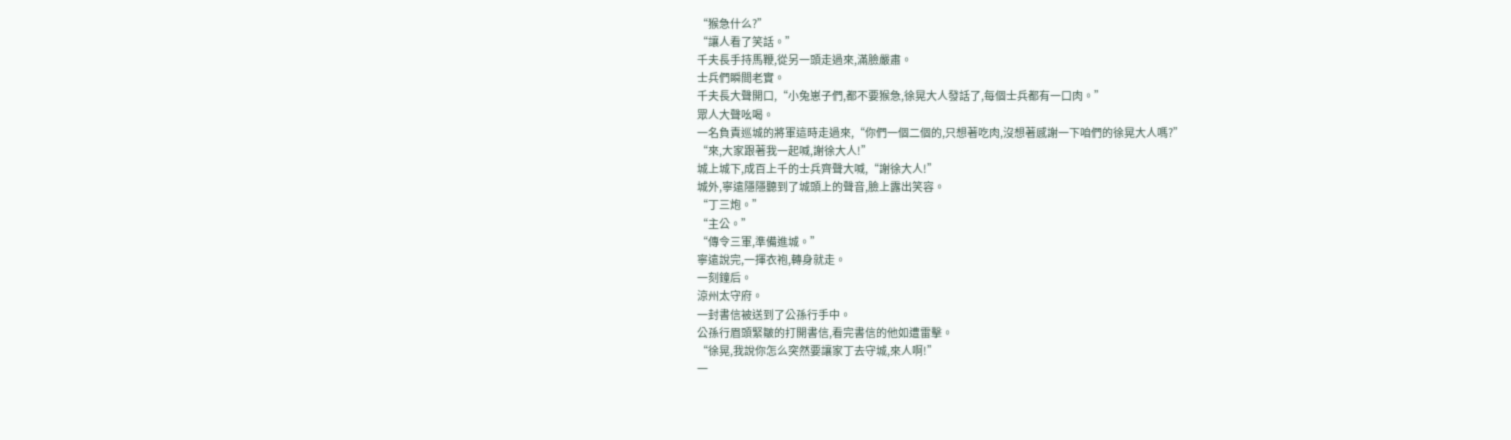“猴急什么?”
“讓人看了笑話。”
千夫長手持馬鞭,從另一頭走過來,滿臉嚴肅。
士兵們瞬間老實。
千夫長大聲開口,“小兔崽子們,都不要猴急,徐晃大人發話了,每個士兵都有一口肉。”
眾人大聲吆喝。
一名負責巡城的將軍這時走過來,“你們一個二個的,只想著吃肉,沒想著感謝一下咱們的徐晃大人嗎?”
“來,大家跟著我一起喊,謝徐大人!”
城上城下,成百上千的士兵齊聲大喊,“謝徐大人!”
城外,寧遠隱隱聽到了城頭上的聲音,臉上露出笑容。
“丁三炮。”
“主公。”
“傳令三軍,準備進城。”
寧遠說完,一揮衣袍,轉身就走。
一刻鐘后。
涼州太守府。
一封書信被送到了公孫行手中。
公孫行眉頭緊皺的打開書信,看完書信的他如遭雷擊。
“徐晃,我說你怎么突然要讓家丁去守城,來人啊!”
一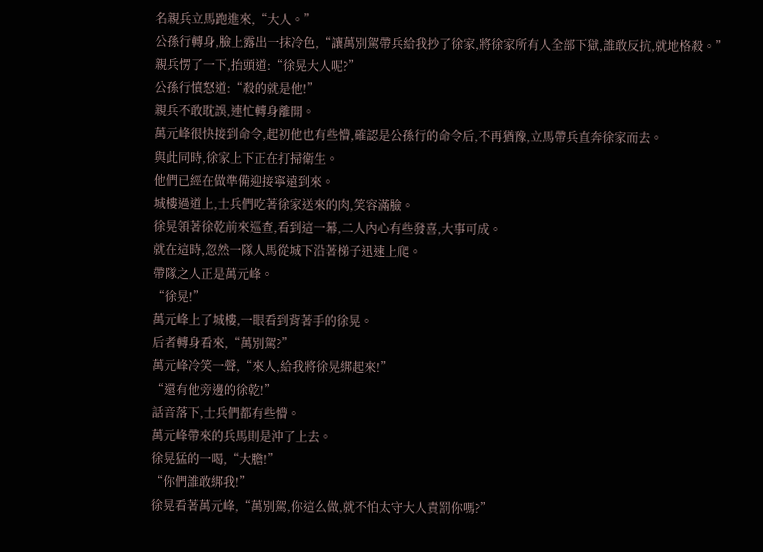名親兵立馬跑進來,“大人。”
公孫行轉身,臉上露出一抹冷色,“讓萬別駕帶兵給我抄了徐家,將徐家所有人全部下獄,誰敢反抗,就地格殺。”
親兵愣了一下,抬頭道:“徐晃大人呢?”
公孫行憤怒道:“殺的就是他!”
親兵不敢耽誤,連忙轉身離開。
萬元峰很快接到命令,起初他也有些懵,確認是公孫行的命令后,不再猶豫,立馬帶兵直奔徐家而去。
與此同時,徐家上下正在打掃衛生。
他們已經在做準備迎接寧遠到來。
城樓過道上,士兵們吃著徐家送來的肉,笑容滿臉。
徐晃領著徐乾前來巡查,看到這一幕,二人內心有些發喜,大事可成。
就在這時,忽然一隊人馬從城下沿著梯子迅速上爬。
帶隊之人正是萬元峰。
“徐晃!”
萬元峰上了城樓,一眼看到背著手的徐晃。
后者轉身看來,“萬別駕?”
萬元峰冷笑一聲,“來人,給我將徐晃綁起來!”
“還有他旁邊的徐乾!”
話音落下,士兵們都有些懵。
萬元峰帶來的兵馬則是沖了上去。
徐晃猛的一喝,“大膽!”
“你們誰敢綁我!”
徐晃看著萬元峰,“萬別駕,你這么做,就不怕太守大人責罰你嗎?”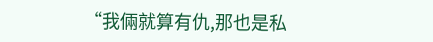“我倆就算有仇,那也是私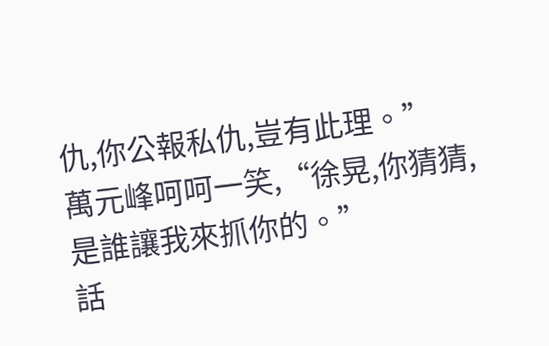仇,你公報私仇,豈有此理。”
萬元峰呵呵一笑,“徐晃,你猜猜,是誰讓我來抓你的。”
話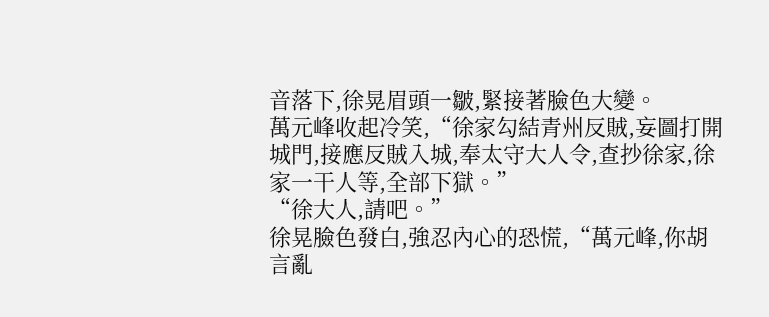音落下,徐晃眉頭一皺,緊接著臉色大變。
萬元峰收起冷笑,“徐家勾結青州反賊,妄圖打開城門,接應反賊入城,奉太守大人令,查抄徐家,徐家一干人等,全部下獄。”
“徐大人,請吧。”
徐晃臉色發白,強忍內心的恐慌,“萬元峰,你胡言亂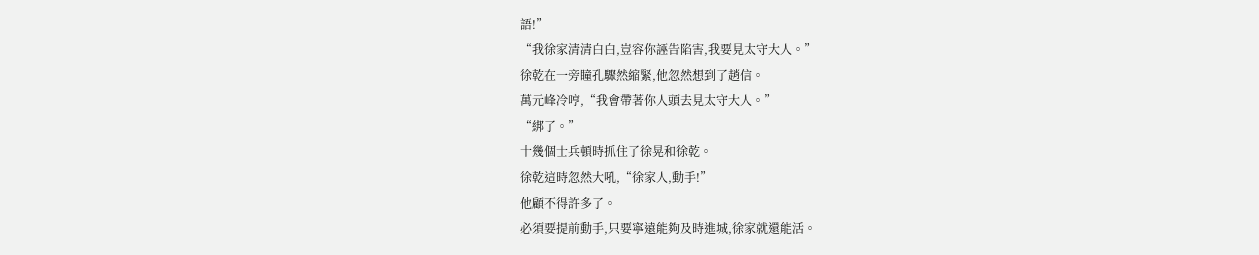語!”
“我徐家清清白白,豈容你誣告陷害,我要見太守大人。”
徐乾在一旁瞳孔驟然縮緊,他忽然想到了趙信。
萬元峰冷哼,“我會帶著你人頭去見太守大人。”
“綁了。”
十幾個士兵頓時抓住了徐晃和徐乾。
徐乾這時忽然大吼,“徐家人,動手!”
他顧不得許多了。
必須要提前動手,只要寧遠能夠及時進城,徐家就還能活。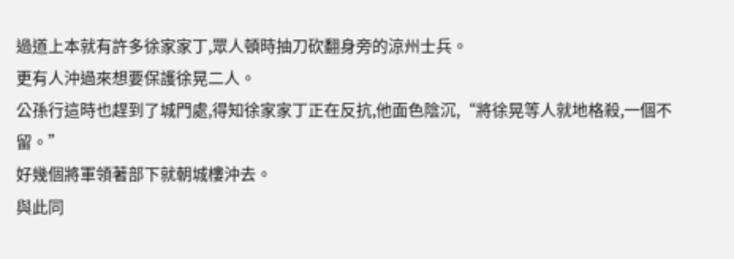過道上本就有許多徐家家丁,眾人頓時抽刀砍翻身旁的涼州士兵。
更有人沖過來想要保護徐晃二人。
公孫行這時也趕到了城門處,得知徐家家丁正在反抗,他面色陰沉,“將徐晃等人就地格殺,一個不留。”
好幾個將軍領著部下就朝城樓沖去。
與此同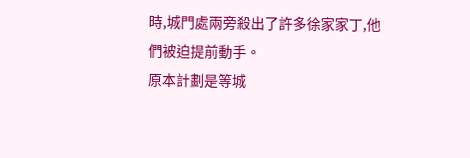時,城門處兩旁殺出了許多徐家家丁,他們被迫提前動手。
原本計劃是等城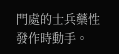門處的士兵藥性發作時動手。